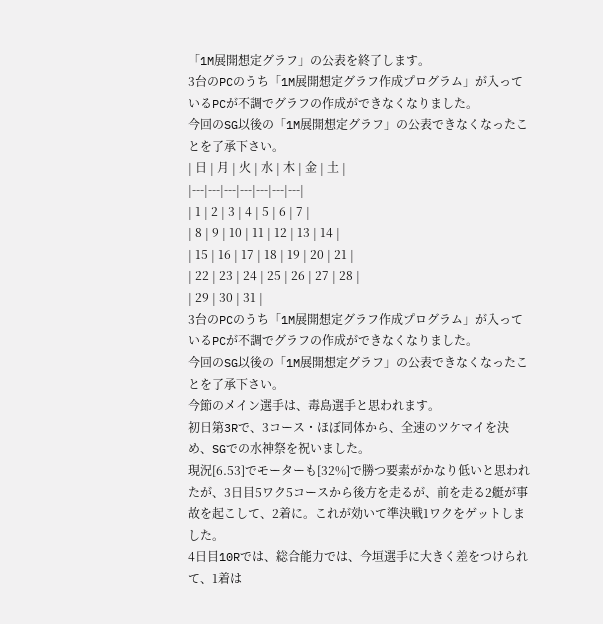「1M展開想定グラフ」の公表を終了します。
3台のPCのうち「1M展開想定グラフ作成プログラム」が入っているPCが不調でグラフの作成ができなくなりました。
今回のSG以後の「1M展開想定グラフ」の公表できなくなったことを了承下さい。
| 日 | 月 | 火 | 水 | 木 | 金 | 土 |
|---|---|---|---|---|---|---|
| 1 | 2 | 3 | 4 | 5 | 6 | 7 |
| 8 | 9 | 10 | 11 | 12 | 13 | 14 |
| 15 | 16 | 17 | 18 | 19 | 20 | 21 |
| 22 | 23 | 24 | 25 | 26 | 27 | 28 |
| 29 | 30 | 31 |
3台のPCのうち「1M展開想定グラフ作成プログラム」が入っているPCが不調でグラフの作成ができなくなりました。
今回のSG以後の「1M展開想定グラフ」の公表できなくなったことを了承下さい。
今節のメイン選手は、毒島選手と思われます。
初日第3Rで、3コース・ほぼ同体から、全速のツケマイを決め、SGでの水神祭を祝いました。
現況[6.53]でモーターも[32%]で勝つ要素がかなり低いと思われたが、3日目5ワク5コースから後方を走るが、前を走る2艇が事故を起こして、2着に。これが効いて準決戦1ワクをゲットしました。
4日目10Rでは、総合能力では、今垣選手に大きく差をつけられて、1着は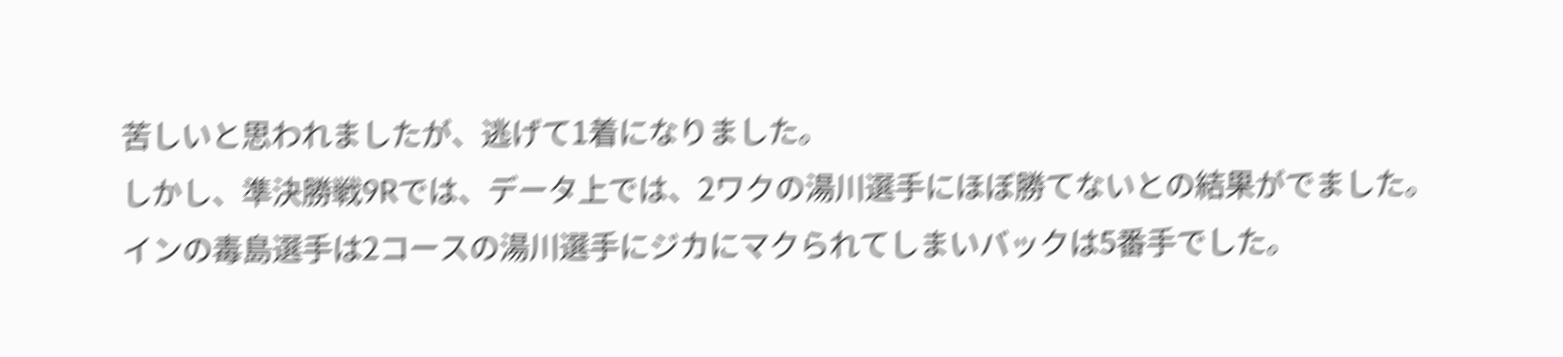苦しいと思われましたが、逃げて1着になりました。
しかし、準決勝戦9Rでは、データ上では、2ワクの湯川選手にほぼ勝てないとの結果がでました。
インの毒島選手は2コースの湯川選手にジカにマクられてしまいバックは5番手でした。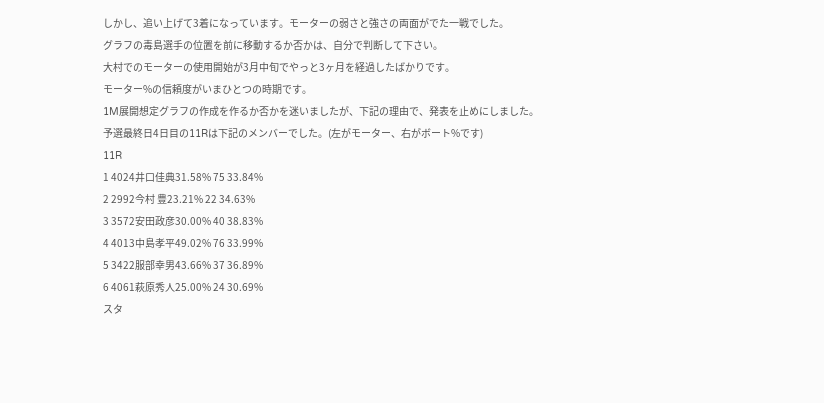しかし、追い上げて3着になっています。モーターの弱さと強さの両面がでた一戦でした。
グラフの毒島選手の位置を前に移動するか否かは、自分で判断して下さい。
大村でのモーターの使用開始が3月中旬でやっと3ヶ月を経過したばかりです。
モーター%の信頼度がいまひとつの時期です。
1M展開想定グラフの作成を作るか否かを迷いましたが、下記の理由で、発表を止めにしました。
予選最終日4日目の11Rは下記のメンバーでした。(左がモーター、右がボート%です)
11R
1 4024井口佳典31.58% 75 33.84%
2 2992今村 豊23.21% 22 34.63%
3 3572安田政彦30.00% 40 38.83%
4 4013中島孝平49.02% 76 33.99%
5 3422服部幸男43.66% 37 36.89%
6 4061萩原秀人25.00% 24 30.69%
スタ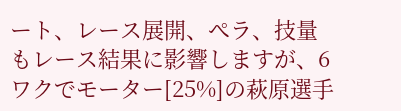ート、レース展開、ぺラ、技量もレース結果に影響しますが、6ワクでモーター[25%]の萩原選手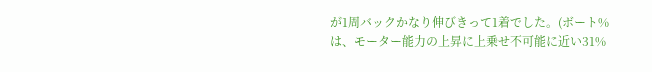が1周バックかなり伸びきって1着でした。(ボート%は、モーター能力の上昇に上乗せ不可能に近い31%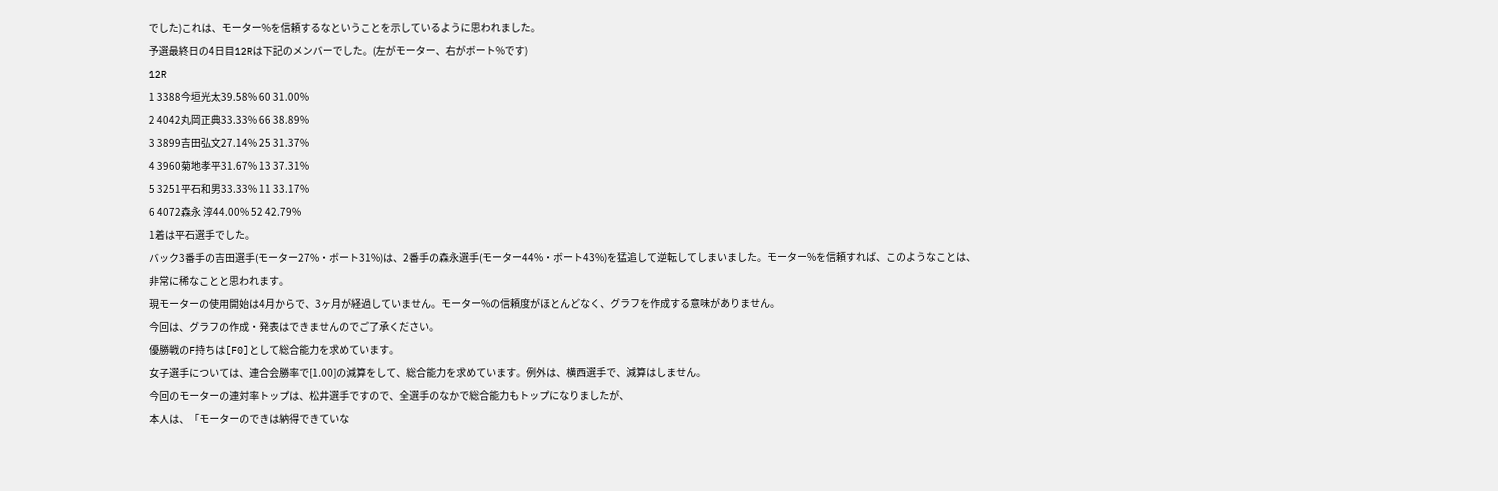でした)これは、モーター%を信頼するなということを示しているように思われました。
予選最終日の4日目12Rは下記のメンバーでした。(左がモーター、右がボート%です)
12R
1 3388今垣光太39.58% 60 31.00%
2 4042丸岡正典33.33% 66 38.89%
3 3899吉田弘文27.14% 25 31.37%
4 3960菊地孝平31.67% 13 37.31%
5 3251平石和男33.33% 11 33.17%
6 4072森永 淳44.00% 52 42.79%
1着は平石選手でした。
バック3番手の吉田選手(モーター27%・ボート31%)は、2番手の森永選手(モーター44%・ボート43%)を猛追して逆転してしまいました。モーター%を信頼すれば、このようなことは、非常に稀なことと思われます。
現モーターの使用開始は4月からで、3ヶ月が経過していません。モーター%の信頼度がほとんどなく、グラフを作成する意味がありません。
今回は、グラフの作成・発表はできませんのでご了承ください。
優勝戦のF持ちは[F0]として総合能力を求めています。
女子選手については、連合会勝率で[1.00]の減算をして、総合能力を求めています。例外は、横西選手で、減算はしません。
今回のモーターの連対率トップは、松井選手ですので、全選手のなかで総合能力もトップになりましたが、
本人は、「モーターのできは納得できていな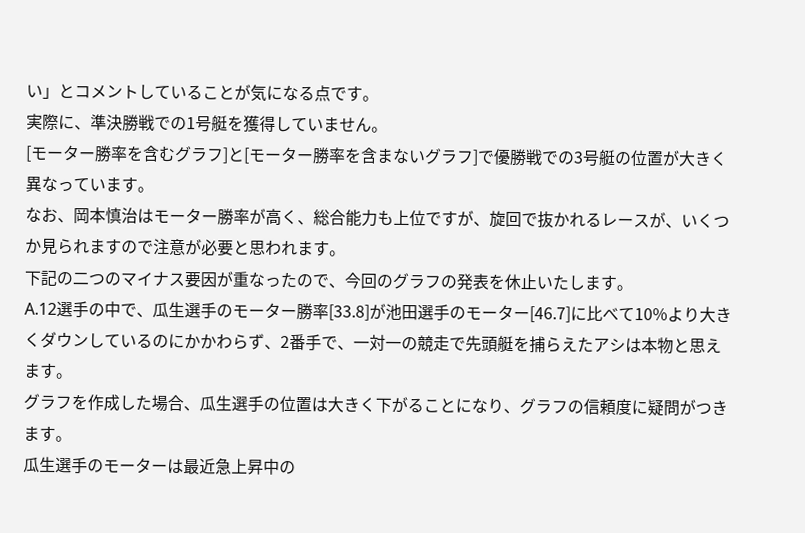い」とコメントしていることが気になる点です。
実際に、準決勝戦での1号艇を獲得していません。
[モーター勝率を含むグラフ]と[モーター勝率を含まないグラフ]で優勝戦での3号艇の位置が大きく異なっています。
なお、岡本慎治はモーター勝率が高く、総合能力も上位ですが、旋回で抜かれるレースが、いくつか見られますので注意が必要と思われます。
下記の二つのマイナス要因が重なったので、今回のグラフの発表を休止いたします。
A.12選手の中で、瓜生選手のモーター勝率[33.8]が池田選手のモーター[46.7]に比べて10%より大きくダウンしているのにかかわらず、2番手で、一対一の競走で先頭艇を捕らえたアシは本物と思えます。
グラフを作成した場合、瓜生選手の位置は大きく下がることになり、グラフの信頼度に疑問がつきます。
瓜生選手のモーターは最近急上昇中の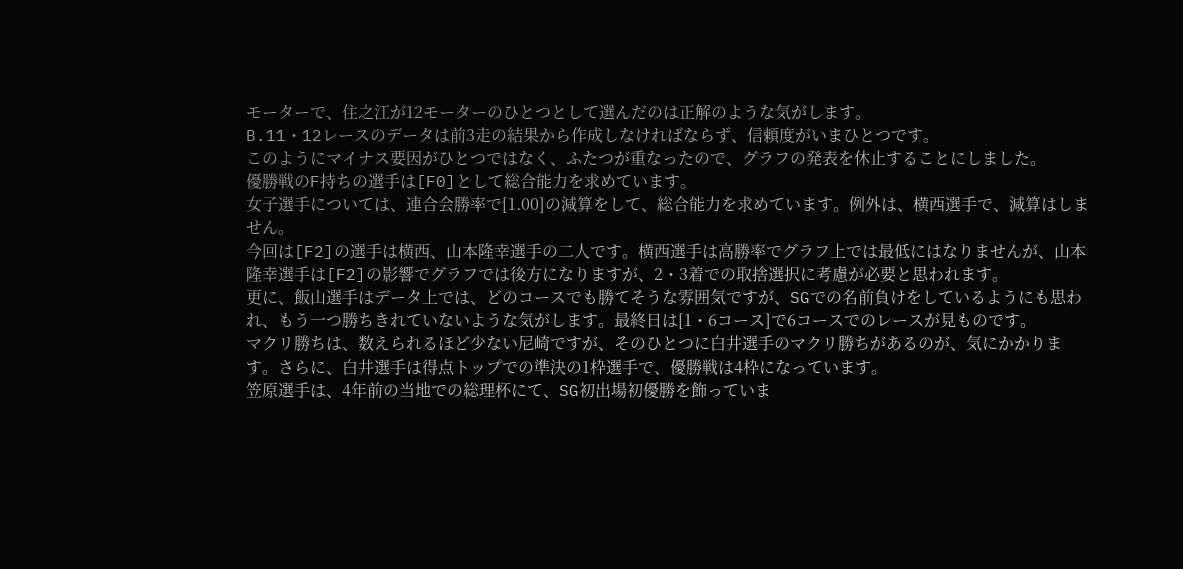モーターで、住之江が12モーターのひとつとして選んだのは正解のような気がします。
B.11・12レースのデータは前3走の結果から作成しなければならず、信頼度がいまひとつです。
このようにマイナス要因がひとつではなく、ふたつが重なったので、グラフの発表を休止することにしました。
優勝戦のF持ちの選手は[F0]として総合能力を求めています。
女子選手については、連合会勝率で[1.00]の減算をして、総合能力を求めています。例外は、横西選手で、減算はしません。
今回は[F2]の選手は横西、山本隆幸選手の二人です。横西選手は高勝率でグラフ上では最低にはなりませんが、山本隆幸選手は[F2]の影響でグラフでは後方になりますが、2・3着での取捨選択に考慮が必要と思われます。
更に、飯山選手はデータ上では、どのコースでも勝てそうな雰囲気ですが、SGでの名前負けをしているようにも思われ、もう一つ勝ちきれていないような気がします。最終日は[1・6コース]で6コースでのレースが見ものです。
マクリ勝ちは、数えられるほど少ない尼崎ですが、そのひとつに白井選手のマクリ勝ちがあるのが、気にかかります。さらに、白井選手は得点トップでの準決の1枠選手で、優勝戦は4枠になっています。
笠原選手は、4年前の当地での総理杯にて、SG初出場初優勝を飾っていま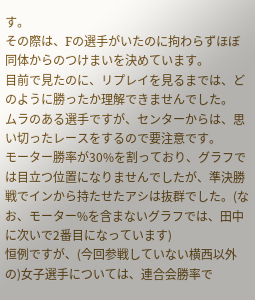す。
その際は、Fの選手がいたのに拘わらずほぼ同体からのつけまいを決めています。
目前で見たのに、リプレイを見るまでは、どのように勝ったか理解できませんでした。
ムラのある選手ですが、センターからは、思い切ったレースをするので要注意です。
モーター勝率が30%を割っており、グラフでは目立つ位置になりませんでしたが、準決勝戦でインから持たせたアシは抜群でした。(なお、モーター%を含まないグラフでは、田中に次いで2番目になっています)
恒例ですが、(今回参戦していない横西以外の)女子選手については、連合会勝率で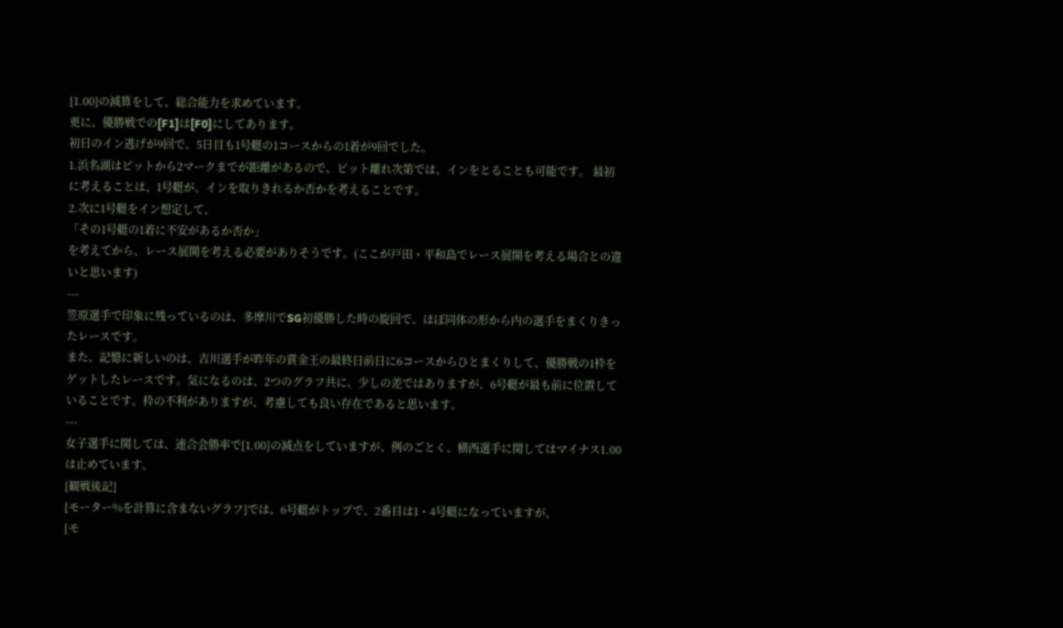[1.00]の減算をして、総合能力を求めています。
更に、優勝戦での[F1]は[F0]にしてあります。
初日のイン逃げが9回で、5日目も1号艇の1コースからの1着が9回でした。
1.浜名湖はピットから2マークまでが距離があるので、ピット離れ次第では、インをとることも可能です。 最初に考えることは、1号艇が、インを取りきれるか否かを考えることです。
2.次に1号艇をイン想定して、
「その1号艇の1着に不安があるか否か」
を考えてから、レース展開を考える必要がありそうです。(ここが戸田・平和島でレース展開を考える場合との違いと思います)
---
笠原選手で印象に残っているのは、多摩川でSG初優勝した時の旋回で、ほぼ同体の形から内の選手をまくりきったレースです。
また、記憶に新しいのは、吉川選手が昨年の賞金王の最終日前日に6コースからひとまくりして、優勝戦の1枠をゲットしたレースです。気になるのは、2つのグラフ共に、少しの差ではありますが、6号艇が最も前に位置していることです。枠の不利がありますが、考慮しても良い存在であると思います。
---
女子選手に関しては、連合会勝率で[1.00]の減点をしていますが、例のごとく、横西選手に関してはマイナス1.00は止めています。
[観戦後記]
[モーター%を計算に含まないグラフ]では、6号艇がトップで、2番目は1・4号艇になっていますが、
[モ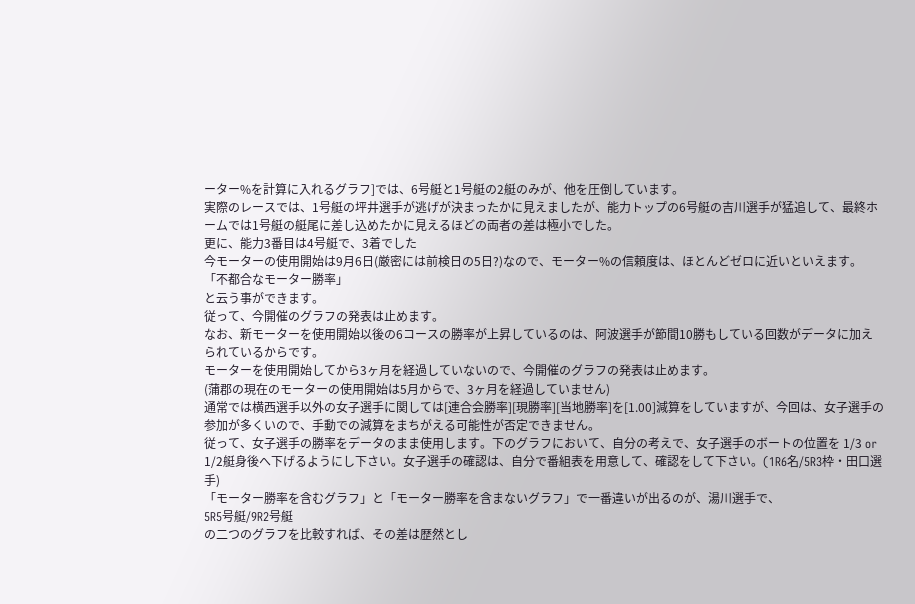ーター%を計算に入れるグラフ]では、6号艇と1号艇の2艇のみが、他を圧倒しています。
実際のレースでは、1号艇の坪井選手が逃げが決まったかに見えましたが、能力トップの6号艇の吉川選手が猛追して、最終ホームでは1号艇の艇尾に差し込めたかに見えるほどの両者の差は極小でした。
更に、能力3番目は4号艇で、3着でした
今モーターの使用開始は9月6日(厳密には前検日の5日?)なので、モーター%の信頼度は、ほとんどゼロに近いといえます。
「不都合なモーター勝率」
と云う事ができます。
従って、今開催のグラフの発表は止めます。
なお、新モーターを使用開始以後の6コースの勝率が上昇しているのは、阿波選手が節間10勝もしている回数がデータに加えられているからです。
モーターを使用開始してから3ヶ月を経過していないので、今開催のグラフの発表は止めます。
(蒲郡の現在のモーターの使用開始は5月からで、3ヶ月を経過していません)
通常では横西選手以外の女子選手に関しては[連合会勝率][現勝率][当地勝率]を[1.00]減算をしていますが、今回は、女子選手の参加が多くいので、手動での減算をまちがえる可能性が否定できません。
従って、女子選手の勝率をデータのまま使用します。下のグラフにおいて、自分の考えで、女子選手のボートの位置を 1/3 or 1/2艇身後へ下げるようにし下さい。女子選手の確認は、自分で番組表を用意して、確認をして下さい。(1R6名/5R3枠・田口選手)
「モーター勝率を含むグラフ」と「モーター勝率を含まないグラフ」で一番違いが出るのが、湯川選手で、
5R5号艇/9R2号艇
の二つのグラフを比較すれば、その差は歴然とし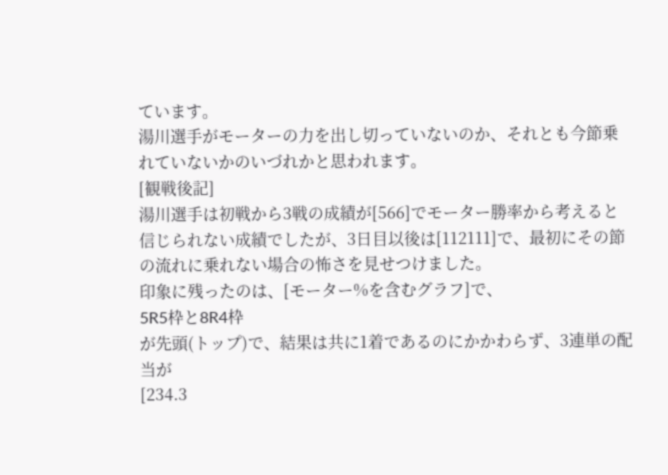ています。
湯川選手がモーターの力を出し切っていないのか、それとも今節乗れていないかのいづれかと思われます。
[観戦後記]
湯川選手は初戦から3戦の成績が[566]でモーター勝率から考えると信じられない成績でしたが、3日目以後は[112111]で、最初にその節の流れに乗れない場合の怖さを見せつけました。
印象に残ったのは、[モーター%を含むグラフ]で、
5R5枠と8R4枠
が先頭(トップ)で、結果は共に1着であるのにかかわらず、3連単の配当が
[234.3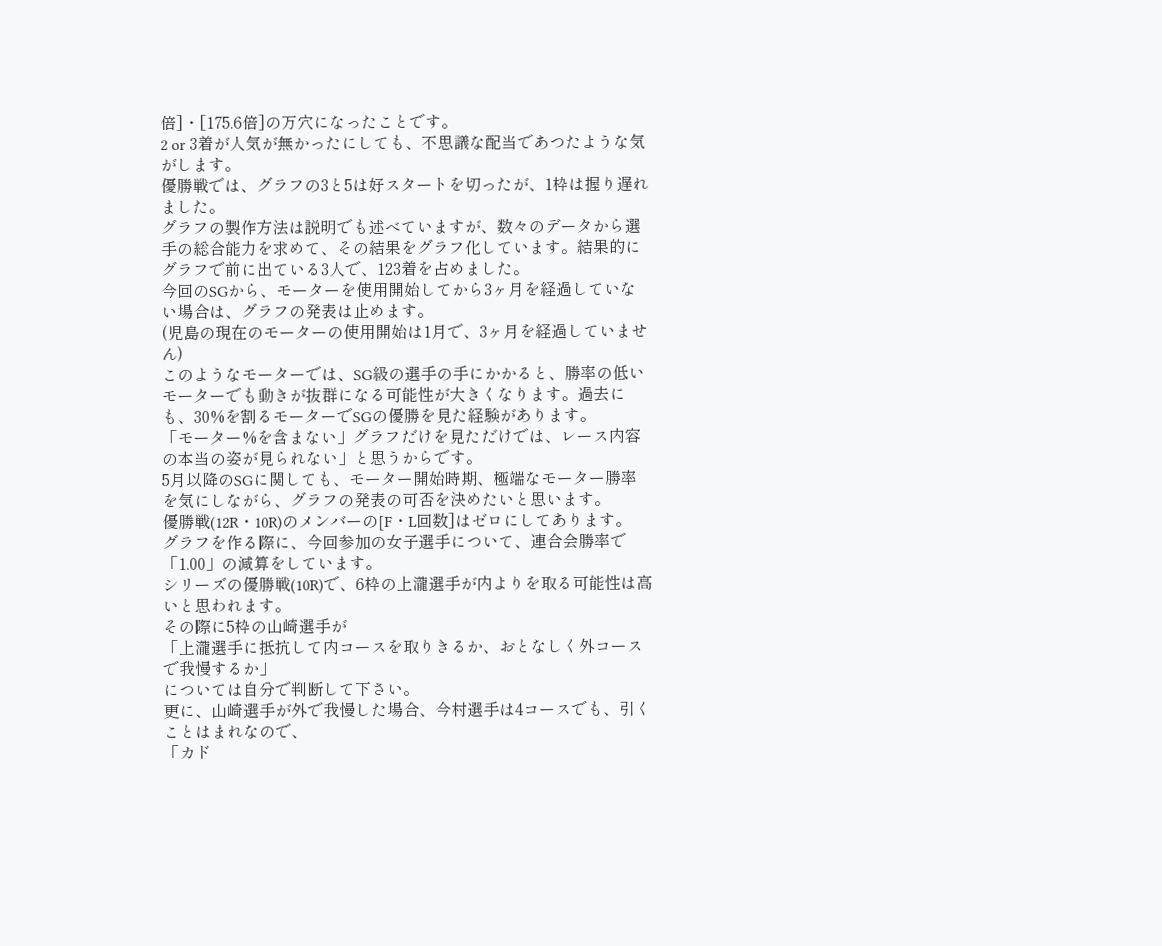倍]・[175.6倍]の万穴になったことです。
2 or 3着が人気が無かったにしても、不思議な配当であつたような気がします。
優勝戦では、グラフの3と5は好スタートを切ったが、1枠は握り遅れました。
グラフの製作方法は説明でも述べていますが、数々のデータから選手の総合能力を求めて、その結果をグラフ化しています。結果的にグラフで前に出ている3人で、123着を占めました。
今回のSGから、モーターを使用開始してから3ヶ月を経過していない場合は、グラフの発表は止めます。
(児島の現在のモーターの使用開始は1月で、3ヶ月を経過していません)
このようなモーターでは、SG級の選手の手にかかると、勝率の低いモーターでも動きが抜群になる可能性が大きくなります。過去にも、30%を割るモーターでSGの優勝を見た経験があります。
「モーター%を含まない」グラフだけを見ただけでは、レース内容の本当の姿が見られない」と思うからです。
5月以降のSGに関しても、モーター開始時期、極端なモーター勝率を気にしながら、グラフの発表の可否を決めたいと思います。
優勝戦(12R・10R)のメンバーの[F・L回数]はゼロにしてあります。
グラフを作る際に、今回参加の女子選手について、連合会勝率で「1.00」の減算をしています。
シリーズの優勝戦(10R)で、6枠の上瀧選手が内よりを取る可能性は高いと思われます。
その際に5枠の山崎選手が
「上瀧選手に抵抗して内コースを取りきるか、おとなしく外コースで我慢するか」
については自分で判断して下さい。
更に、山崎選手が外で我慢した場合、今村選手は4コースでも、引くことはまれなので、
「カド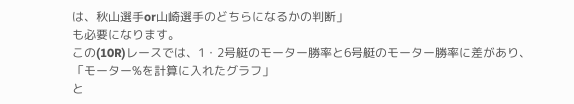は、秋山選手or山崎選手のどちらになるかの判断」
も必要になります。
この(10R)レースでは、1・2号艇のモーター勝率と6号艇のモーター勝率に差があり、
「モーター%を計算に入れたグラフ」
と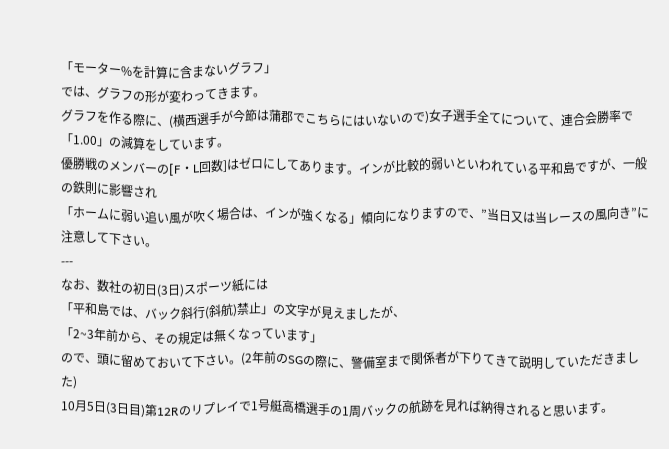「モーター%を計算に含まないグラフ」
では、グラフの形が変わってきます。
グラフを作る際に、(横西選手が今節は蒲郡でこちらにはいないので)女子選手全てについて、連合会勝率で「1.00」の減算をしています。
優勝戦のメンバーの[F・L回数]はゼロにしてあります。インが比較的弱いといわれている平和島ですが、一般の鉄則に影響され
「ホームに弱い追い風が吹く場合は、インが強くなる」傾向になりますので、”当日又は当レースの風向き”に注意して下さい。
---
なお、数社の初日(3日)スポーツ紙には
「平和島では、バック斜行(斜航)禁止」の文字が見えましたが、
「2~3年前から、その規定は無くなっています」
ので、頭に留めておいて下さい。(2年前のSGの際に、警備室まで関係者が下りてきて説明していただきました)
10月5日(3日目)第12Rのリプレイで1号艇高橋選手の1周バックの航跡を見れば納得されると思います。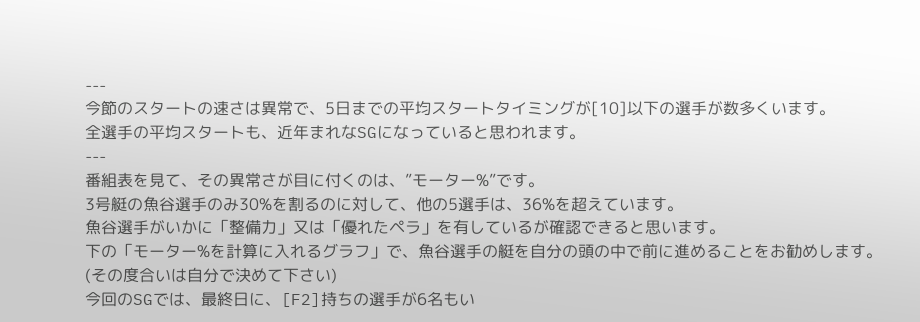---
今節のスタートの速さは異常で、5日までの平均スタートタイミングが[10]以下の選手が数多くいます。
全選手の平均スタートも、近年まれなSGになっていると思われます。
---
番組表を見て、その異常さが目に付くのは、”モーター%”です。
3号艇の魚谷選手のみ30%を割るのに対して、他の5選手は、36%を超えています。
魚谷選手がいかに「整備力」又は「優れたペラ」を有しているが確認できると思います。
下の「モーター%を計算に入れるグラフ」で、魚谷選手の艇を自分の頭の中で前に進めることをお勧めします。
(その度合いは自分で決めて下さい)
今回のSGでは、最終日に、[F2]持ちの選手が6名もい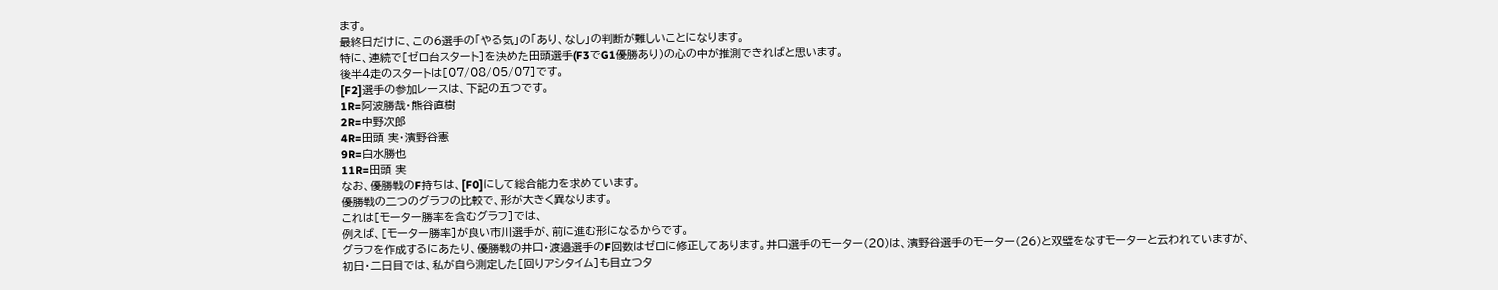ます。
最終日だけに、この6選手の「やる気」の「あり、なし」の判断が難しいことになります。
特に、連続で[ゼロ台スタート]を決めた田頭選手(F3でG1優勝あり)の心の中が推測できればと思います。
後半4走のスタートは[07/08/05/07]です。
[F2]選手の参加レースは、下記の五つです。
1R=阿波勝哉・熊谷直樹
2R=中野次郎
4R=田頭 実・濱野谷憲
9R=白水勝也
11R=田頭 実
なお、優勝戦のF持ちは、[F0]にして総合能力を求めています。
優勝戦の二つのグラフの比較で、形が大きく異なります。
これは[モーター勝率を含むグラフ]では、
例えば、[モーター勝率]が良い市川選手が、前に進む形になるからです。
グラフを作成するにあたり、優勝戦の井口・渡邉選手のF回数はゼロに修正してあります。井口選手のモーター(20)は、濱野谷選手のモーター(26)と双璧をなすモーターと云われていますが、
初日・二日目では、私が自ら測定した[回りアシタイム]も目立つタ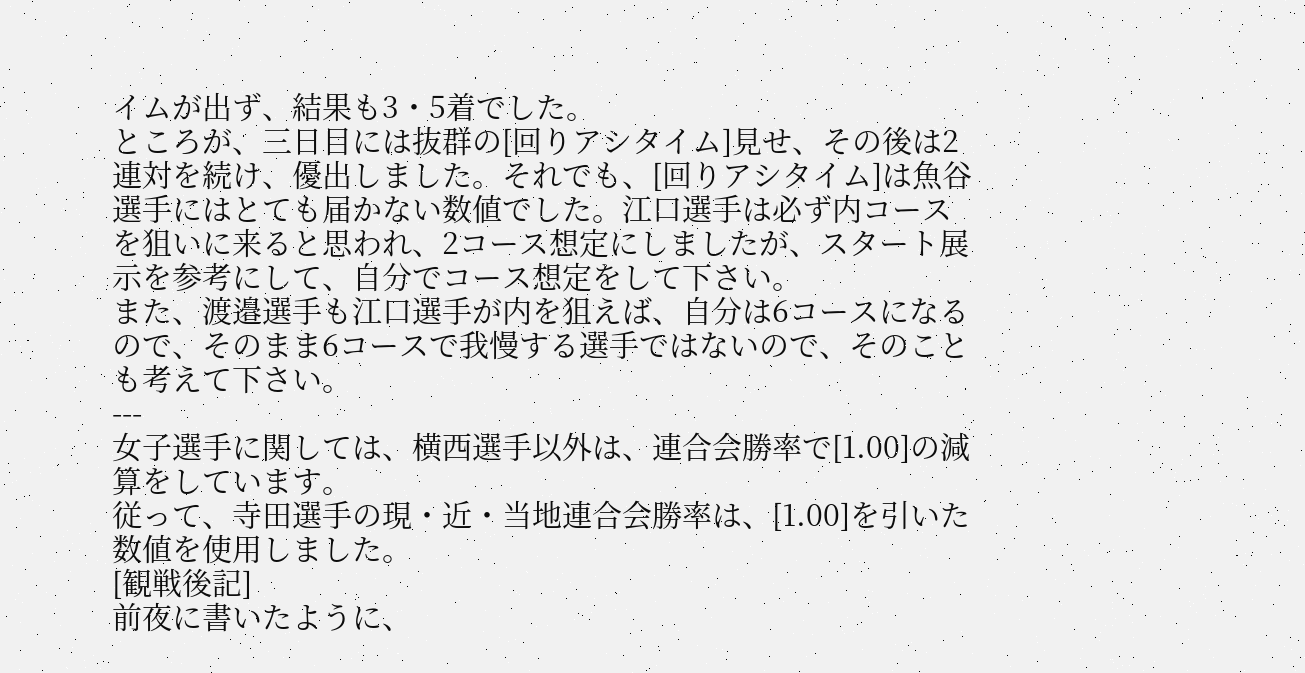イムが出ず、結果も3・5着でした。
ところが、三日目には抜群の[回りアシタイム]見せ、その後は2連対を続け、優出しました。それでも、[回りアシタイム]は魚谷選手にはとても届かない数値でした。江口選手は必ず内コースを狙いに来ると思われ、2コース想定にしましたが、スタート展示を参考にして、自分でコース想定をして下さい。
また、渡邉選手も江口選手が内を狙えば、自分は6コースになるので、そのまま6コースで我慢する選手ではないので、そのことも考えて下さい。
---
女子選手に関しては、横西選手以外は、連合会勝率で[1.00]の減算をしています。
従って、寺田選手の現・近・当地連合会勝率は、[1.00]を引いた数値を使用しました。
[観戦後記]
前夜に書いたように、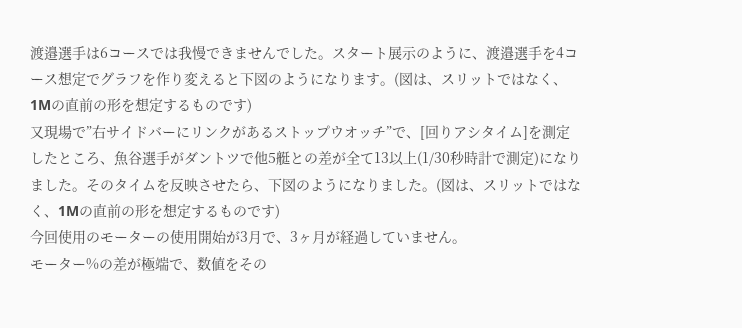渡邉選手は6コースでは我慢できませんでした。スタート展示のように、渡邉選手を4コース想定でグラフを作り変えると下図のようになります。(図は、スリットではなく、1Mの直前の形を想定するものです)
又現場で”右サイドバーにリンクがあるストップウオッチ”で、[回りアシタイム]を測定したところ、魚谷選手がダントツで他5艇との差が全て13以上(1/30秒時計で測定)になりました。そのタイムを反映させたら、下図のようになりました。(図は、スリットではなく、1Mの直前の形を想定するものです)
今回使用のモーターの使用開始が3月で、3ヶ月が経過していません。
モーター%の差が極端で、数値をその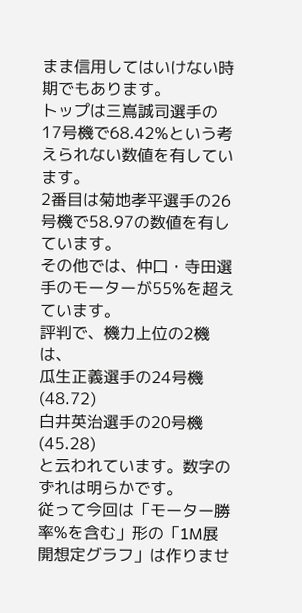まま信用してはいけない時期でもあります。
トップは三嶌誠司選手の17号機で68.42%という考えられない数値を有しています。
2番目は菊地孝平選手の26号機で58.97の数値を有しています。
その他では、仲口・寺田選手のモーターが55%を超えています。
評判で、機力上位の2機は、
瓜生正義選手の24号機(48.72)
白井英治選手の20号機(45.28)
と云われています。数字のずれは明らかです。
従って今回は「モーター勝率%を含む」形の「1M展開想定グラフ」は作りませ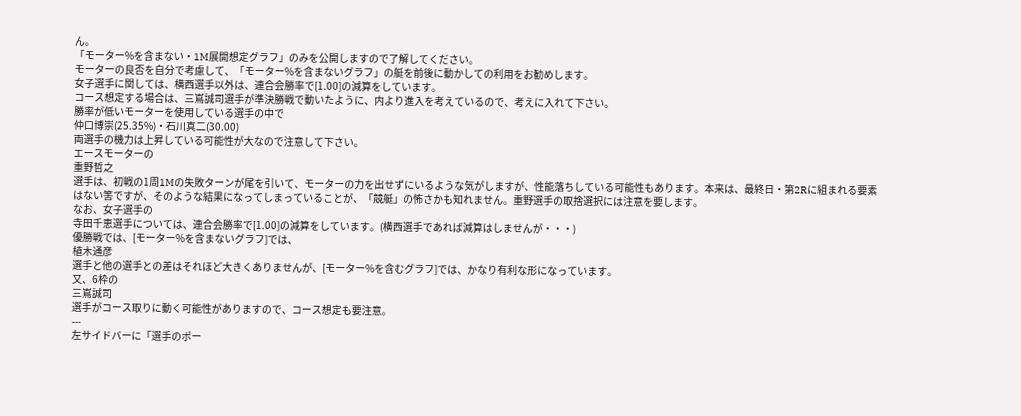ん。
「モーター%を含まない・1M展開想定グラフ」のみを公開しますので了解してください。
モーターの良否を自分で考慮して、「モーター%を含まないグラフ」の艇を前後に動かしての利用をお勧めします。
女子選手に関しては、横西選手以外は、連合会勝率で[1.00]の減算をしています。
コース想定する場合は、三嶌誠司選手が準決勝戦で動いたように、内より進入を考えているので、考えに入れて下さい。
勝率が低いモーターを使用している選手の中で
仲口博崇(25.35%)・石川真二(30.00)
両選手の機力は上昇している可能性が大なので注意して下さい。
エースモーターの
重野哲之
選手は、初戦の1周1Mの失敗ターンが尾を引いて、モーターの力を出せずにいるような気がしますが、性能落ちしている可能性もあります。本来は、最終日・第2Rに組まれる要素はない筈ですが、そのような結果になってしまっていることが、「競艇」の怖さかも知れません。重野選手の取捨選択には注意を要します。
なお、女子選手の
寺田千恵選手については、連合会勝率で[1.00]の減算をしています。(横西選手であれば減算はしませんが・・・)
優勝戦では、[モーター%を含まないグラフ]では、
植木通彦
選手と他の選手との差はそれほど大きくありませんが、[モーター%を含むグラフ]では、かなり有利な形になっています。
又、6枠の
三嶌誠司
選手がコース取りに動く可能性がありますので、コース想定も要注意。
---
左サイドバーに「選手のポー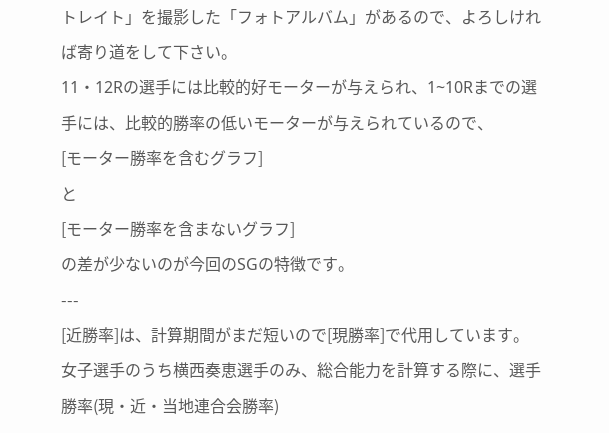トレイト」を撮影した「フォトアルバム」があるので、よろしければ寄り道をして下さい。
11・12Rの選手には比較的好モーターが与えられ、1~10Rまでの選手には、比較的勝率の低いモーターが与えられているので、
[モーター勝率を含むグラフ]
と
[モーター勝率を含まないグラフ]
の差が少ないのが今回のSGの特徴です。
---
[近勝率]は、計算期間がまだ短いので[現勝率]で代用しています。
女子選手のうち横西奏恵選手のみ、総合能力を計算する際に、選手勝率(現・近・当地連合会勝率)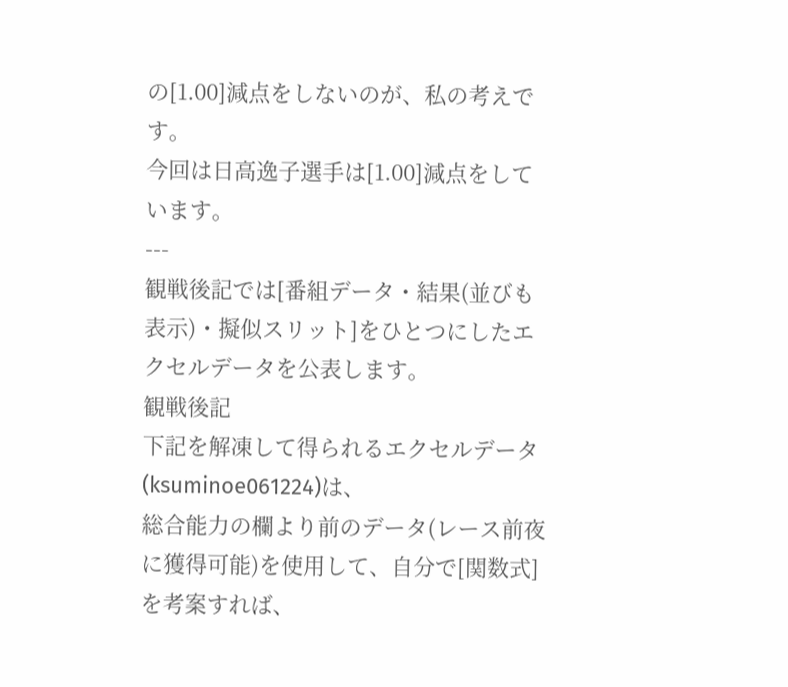の[1.00]減点をしないのが、私の考えです。
今回は日高逸子選手は[1.00]減点をしています。
---
観戦後記では[番組データ・結果(並びも表示)・擬似スリット]をひとつにしたエクセルデータを公表します。
観戦後記
下記を解凍して得られるエクセルデータ(ksuminoe061224)は、
総合能力の欄より前のデータ(レース前夜に獲得可能)を使用して、自分で[関数式]を考案すれば、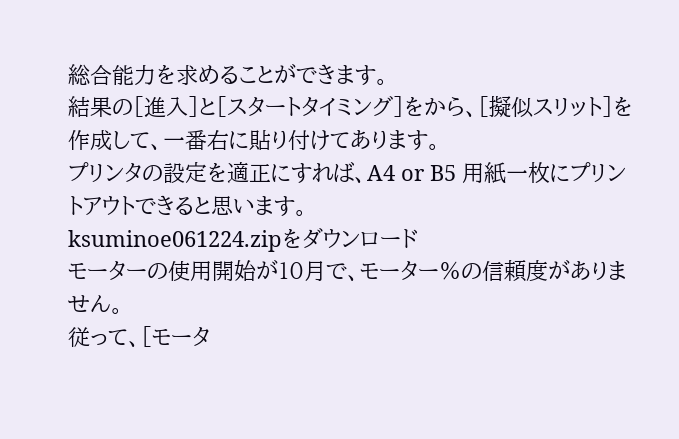総合能力を求めることができます。
結果の[進入]と[スタートタイミング]をから、[擬似スリット]を作成して、一番右に貼り付けてあります。
プリンタの設定を適正にすれば、A4 or B5 用紙一枚にプリントアウトできると思います。
ksuminoe061224.zipをダウンロード
モーターの使用開始が10月で、モーター%の信頼度がありません。
従って、[モータ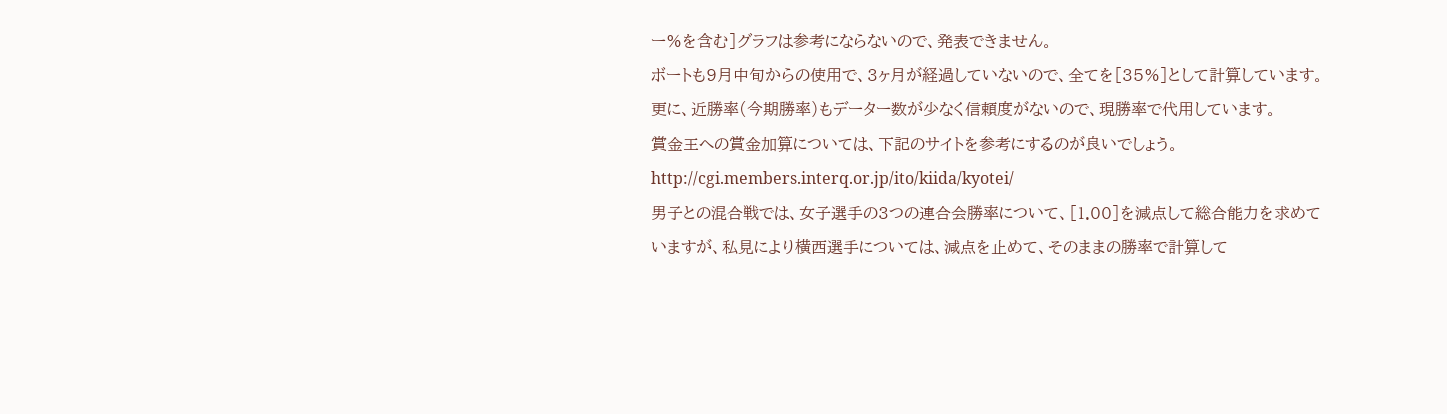ー%を含む]グラフは参考にならないので、発表できません。
ボートも9月中旬からの使用で、3ヶ月が経過していないので、全てを[35%]として計算しています。
更に、近勝率(今期勝率)もデーター数が少なく信頼度がないので、現勝率で代用しています。
賞金王への賞金加算については、下記のサイトを参考にするのが良いでしょう。
http://cgi.members.interq.or.jp/ito/kiida/kyotei/
男子との混合戦では、女子選手の3つの連合会勝率について、[1.00]を減点して総合能力を求めていますが、私見により横西選手については、減点を止めて、そのままの勝率で計算して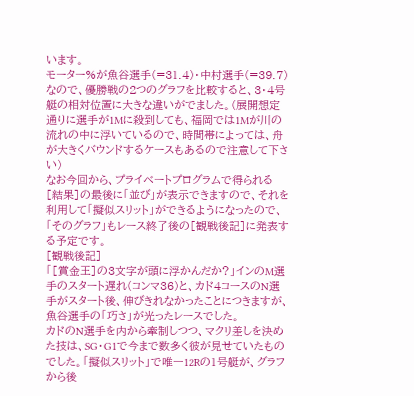います。
モーター%が魚谷選手(=31.4)・中村選手(=39.7)なので、優勝戦の2つのグラフを比較すると、3・4号艇の相対位置に大きな違いがでました。(展開想定通りに選手が1Mに殺到しても、福岡では1Mが川の流れの中に浮いているので、時間帯によっては、舟が大きくバウンドするケースもあるので注意して下さい)
なお今回から、プライベートプログラムで得られる[結果]の最後に「並び」が表示できますので、それを利用して「擬似スリット」ができるようになったので、「そのグラフ」もレース終了後の[観戦後記]に発表する予定です。
[観戦後記]
「[賞金王]の3文字が頭に浮かんだか?」インのM選手のスタート遅れ(コンマ36)と、カド4コースのN選手がスタート後、伸びきれなかったことにつきますが、魚谷選手の「巧さ」が光ったレースでした。
カドのN選手を内から牽制しつつ、マクリ差しを決めた技は、SG・G1で今まで数多く彼が見せていたものでした。「擬似スリット」で唯一12Rの1号艇が、グラフから後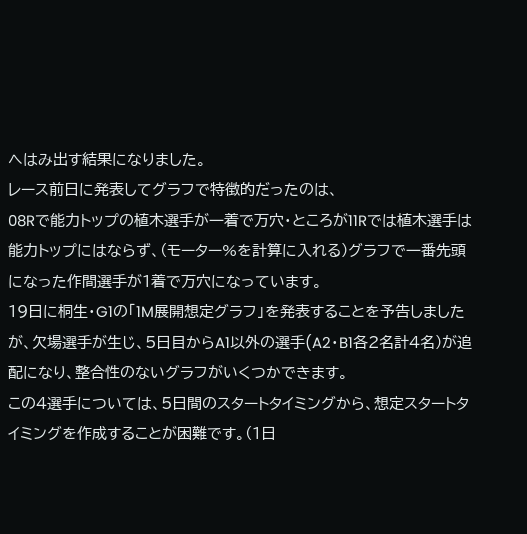へはみ出す結果になりました。
レース前日に発表してグラフで特徴的だったのは、
08Rで能力トップの植木選手が一着で万穴・ところが11Rでは植木選手は能力トップにはならず、(モーター%を計算に入れる)グラフで一番先頭になった作間選手が1着で万穴になっています。
19日に桐生・G1の「1M展開想定グラフ」を発表することを予告しましたが、欠場選手が生じ、5日目からA1以外の選手(A2・B1各2名計4名)が追配になり、整合性のないグラフがいくつかできます。
この4選手については、5日間のスタートタイミングから、想定スタートタイミングを作成することが困難です。(1日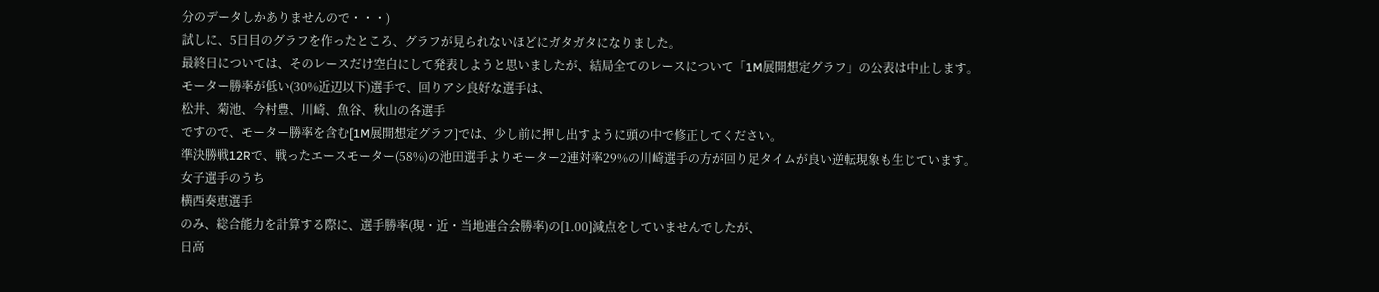分のデータしかありませんので・・・)
試しに、5日目のグラフを作ったところ、グラフが見られないほどにガタガタになりました。
最終日については、そのレースだけ空白にして発表しようと思いましたが、結局全てのレースについて「1M展開想定グラフ」の公表は中止します。
モーター勝率が低い(30%近辺以下)選手で、回りアシ良好な選手は、
松井、菊池、今村豊、川崎、魚谷、秋山の各選手
ですので、モーター勝率を含む[1M展開想定グラフ]では、少し前に押し出すように頭の中で修正してください。
準決勝戦12Rで、戦ったエースモーター(58%)の池田選手よりモーター2連対率29%の川崎選手の方が回り足タイムが良い逆転現象も生じています。
女子選手のうち
横西奏恵選手
のみ、総合能力を計算する際に、選手勝率(現・近・当地連合会勝率)の[1.00]減点をしていませんでしたが、
日高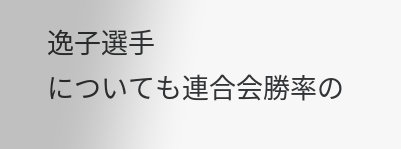逸子選手
についても連合会勝率の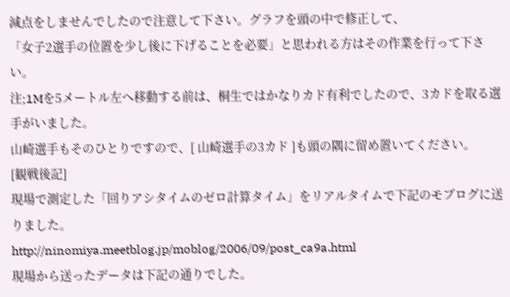減点をしませんでしたので注意して下さい。グラフを頭の中で修正して、
「女子2選手の位置を少し後に下げることを必要」と思われる方はその作業を行って下さい。
注;1Mを5メートル左へ移動する前は、桐生ではかなりカド有利でしたので、3カドを取る選手がいました。
山崎選手もそのひとりですので、[ 山崎選手の3カド ]も頭の隅に留め置いてください。
[観戦後記]
現場で測定した「回りアシタイムのゼロ計算タイム」をリアルタイムで下記のモブログに送りました。
http://ninomiya.meetblog.jp/moblog/2006/09/post_ca9a.html
現場から送ったデータは下記の通りでした。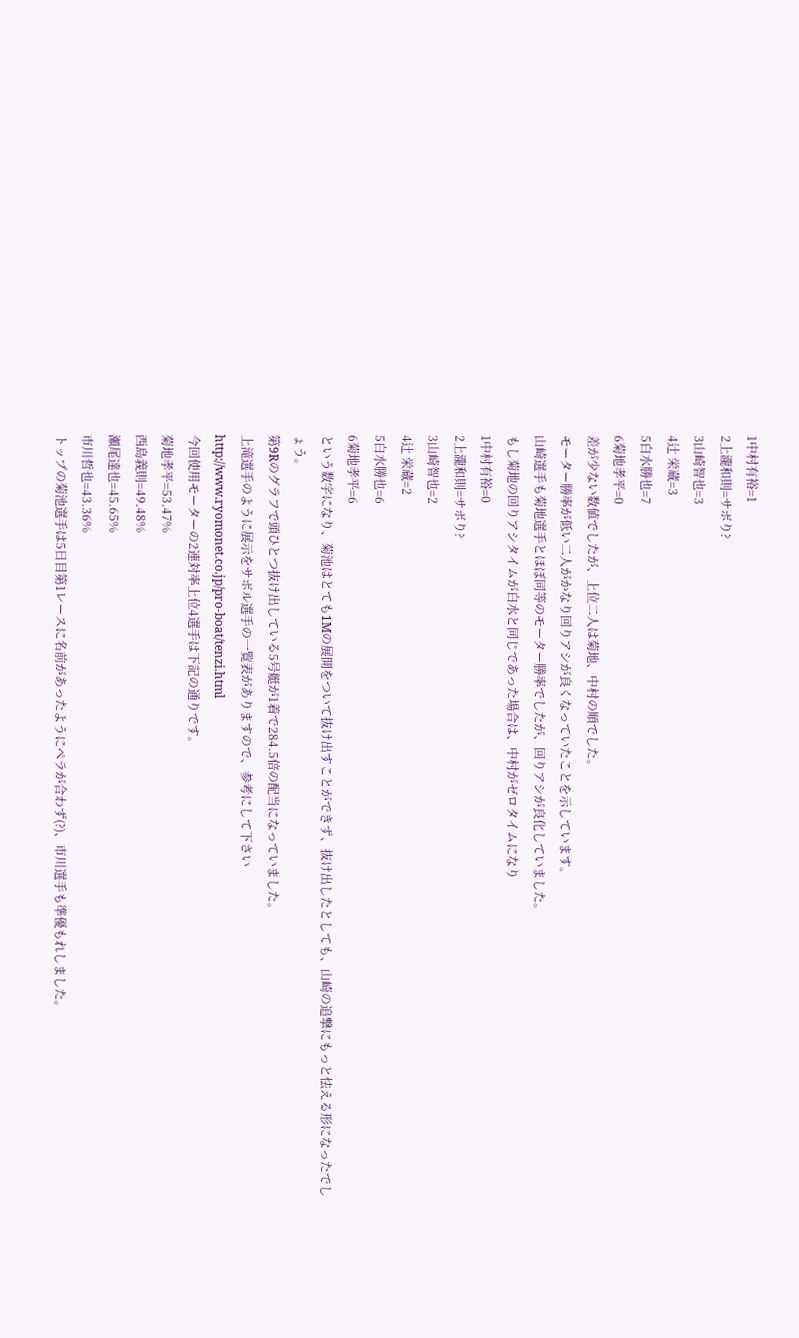1中村有裕=1
2上瀧和則=サボり?
3山崎智也=3
4辻 栄蔵=3
5白水勝也=7
6菊地孝平=0
差が少ない数値でしたが、上位二人は菊地、中村の順でした。
モーター勝率が低い二人がかなり回りアシが良くなっていたことを示しています。
山崎選手も菊地選手とほぼ同等のモーター勝率でしたが、回りアシが良化していました。
もし菊地の回りアシタイムが白水と同じであった場合は、中村がゼロタイムになり
1中村有裕=0
2上瀧和則=サボり?
3山崎智也=2
4辻 栄蔵=2
5白水勝也=6
6菊地孝平=6
という数字になり、菊池はとても1Mの展開をついて抜け出すことができず、抜け出したとしても、山崎の追撃にもっと怯える形になったでしょう。
第9Rのグラフで頭ひとつ抜け出している5号艇が1着で284.5倍の配当になっていました。
上滝選手のように展示をサボル選手の一覧表がありますので、参考にして下さい
http://www.ryomonet.co.jp/pro-boat/tenzi.html
今回使用モーターの2連対率上位4選手は下記の通りです。
菊地孝平=53.47%
西島義則=49.48%
瀬尾達也=45.65%
市川哲也=43.36%
トップの菊池選手は5日目第1レースに名前があったようにぺラが合わず(?)、市川選手も準優もれしました。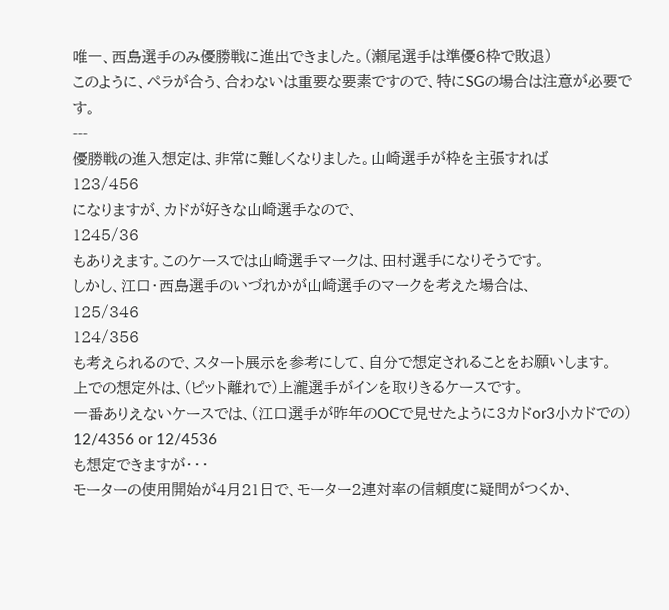唯一、西島選手のみ優勝戦に進出できました。(瀬尾選手は準優6枠で敗退)
このように、ペラが合う、合わないは重要な要素ですので、特にSGの場合は注意が必要です。
---
優勝戦の進入想定は、非常に難しくなりました。山崎選手が枠を主張すれば
123/456
になりますが、カドが好きな山崎選手なので、
1245/36
もありえます。このケースでは山崎選手マークは、田村選手になりそうです。
しかし、江口・西島選手のいづれかが山崎選手のマークを考えた場合は、
125/346
124/356
も考えられるので、スタート展示を参考にして、自分で想定されることをお願いします。
上での想定外は、(ピット離れで)上瀧選手がインを取りきるケースです。
一番ありえないケースでは、(江口選手が昨年のOCで見せたように3カドor3小カドでの)
12/4356 or 12/4536
も想定できますが・・・
モーターの使用開始が4月21日で、モーター2連対率の信頼度に疑問がつくか、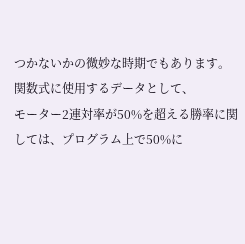つかないかの微妙な時期でもあります。
関数式に使用するデータとして、
モーター2連対率が50%を超える勝率に関しては、プログラム上で50%に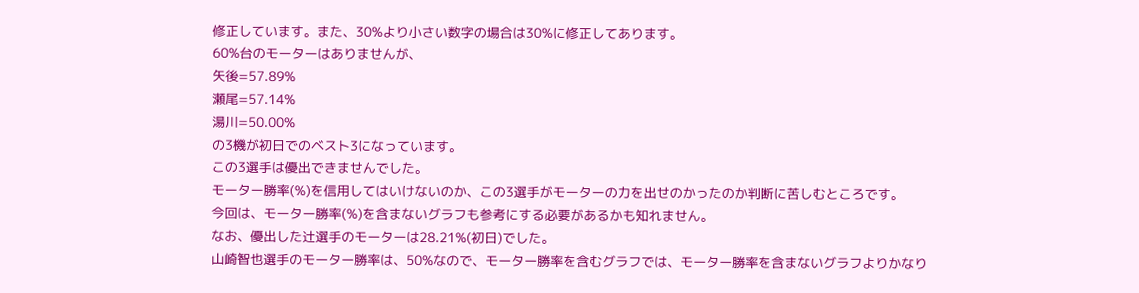修正しています。また、30%より小さい数字の場合は30%に修正してあります。
60%台のモーターはありませんが、
矢後=57.89%
瀬尾=57.14%
湯川=50.00%
の3機が初日でのベスト3になっています。
この3選手は優出できませんでした。
モーター勝率(%)を信用してはいけないのか、この3選手がモーターの力を出せのかったのか判断に苦しむところです。
今回は、モーター勝率(%)を含まないグラフも参考にする必要があるかも知れません。
なお、優出した辻選手のモーターは28.21%(初日)でした。
山崎智也選手のモーター勝率は、50%なので、モーター勝率を含むグラフでは、モーター勝率を含まないグラフよりかなり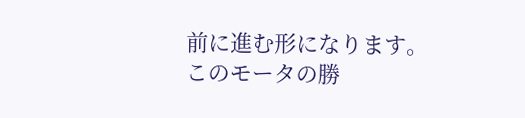前に進む形になります。このモータの勝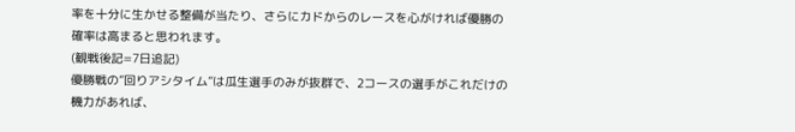率を十分に生かせる整備が当たり、さらにカドからのレースを心がければ優勝の確率は高まると思われます。
(観戦後記=7日追記)
優勝戦の”回りアシタイム”は瓜生選手のみが抜群で、2コースの選手がこれだけの機力があれば、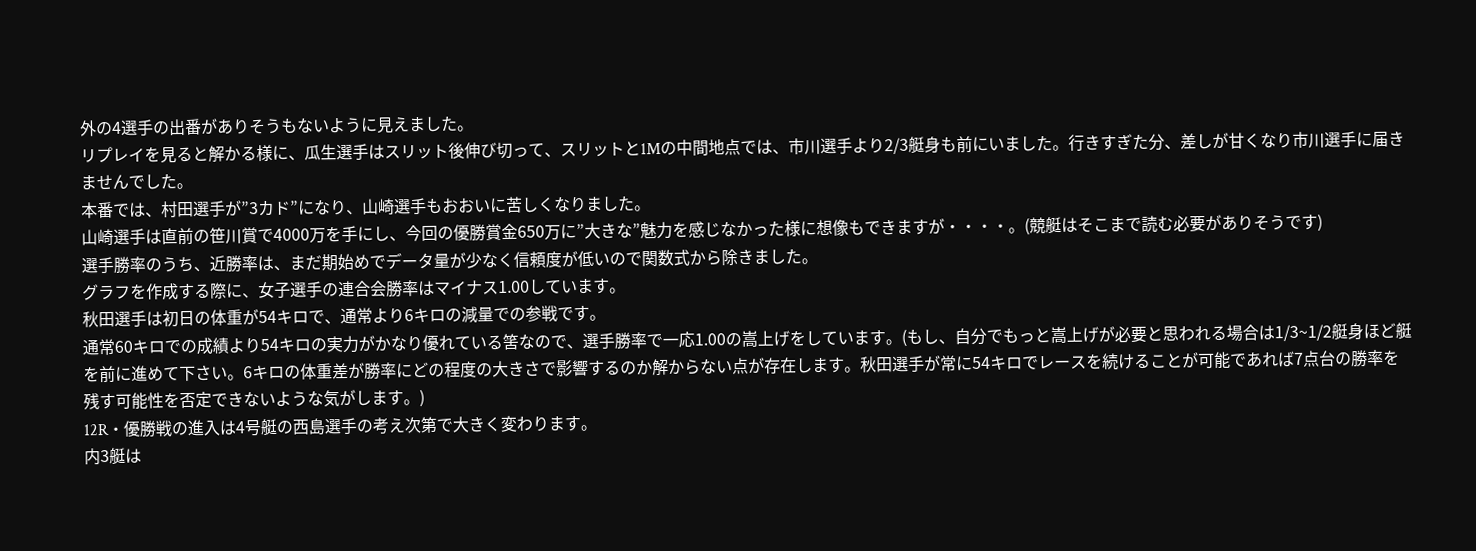外の4選手の出番がありそうもないように見えました。
リプレイを見ると解かる様に、瓜生選手はスリット後伸び切って、スリットと1Mの中間地点では、市川選手より2/3艇身も前にいました。行きすぎた分、差しが甘くなり市川選手に届きませんでした。
本番では、村田選手が”3カド”になり、山崎選手もおおいに苦しくなりました。
山崎選手は直前の笹川賞で4000万を手にし、今回の優勝賞金650万に”大きな”魅力を感じなかった様に想像もできますが・・・・。(競艇はそこまで読む必要がありそうです)
選手勝率のうち、近勝率は、まだ期始めでデータ量が少なく信頼度が低いので関数式から除きました。
グラフを作成する際に、女子選手の連合会勝率はマイナス1.00しています。
秋田選手は初日の体重が54キロで、通常より6キロの減量での参戦です。
通常60キロでの成績より54キロの実力がかなり優れている筈なので、選手勝率で一応1.00の嵩上げをしています。(もし、自分でもっと嵩上げが必要と思われる場合は1/3~1/2艇身ほど艇を前に進めて下さい。6キロの体重差が勝率にどの程度の大きさで影響するのか解からない点が存在します。秋田選手が常に54キロでレースを続けることが可能であれば7点台の勝率を残す可能性を否定できないような気がします。)
12R・優勝戦の進入は4号艇の西島選手の考え次第で大きく変わります。
内3艇は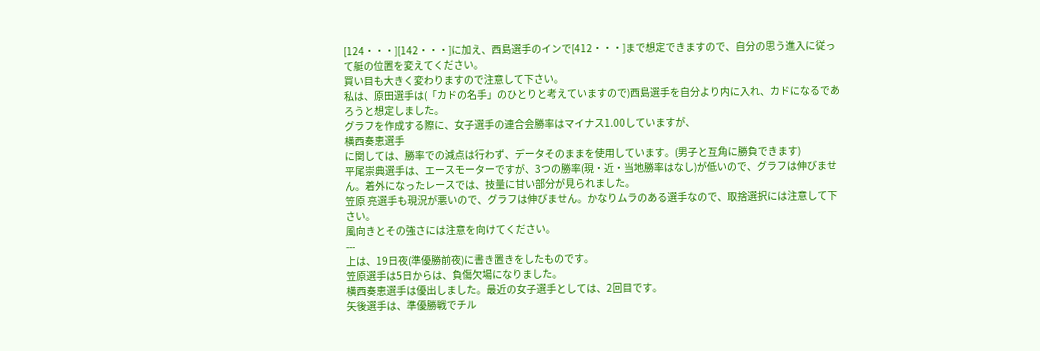[124・・・][142・・・]に加え、西島選手のインで[412・・・]まで想定できますので、自分の思う進入に従って艇の位置を変えてください。
買い目も大きく変わりますので注意して下さい。
私は、原田選手は(「カドの名手」のひとりと考えていますので)西島選手を自分より内に入れ、カドになるであろうと想定しました。
グラフを作成する際に、女子選手の連合会勝率はマイナス1.00していますが、
横西奏恵選手
に関しては、勝率での減点は行わず、データそのままを使用しています。(男子と互角に勝負できます)
平尾崇典選手は、エースモーターですが、3つの勝率(現・近・当地勝率はなし)が低いので、グラフは伸びません。着外になったレースでは、技量に甘い部分が見られました。
笠原 亮選手も現況が悪いので、グラフは伸びません。かなりムラのある選手なので、取捨選択には注意して下さい。
風向きとその強さには注意を向けてください。
---
上は、19日夜(準優勝前夜)に書き置きをしたものです。
笠原選手は5日からは、負傷欠場になりました。
横西奏恵選手は優出しました。最近の女子選手としては、2回目です。
矢後選手は、準優勝戦でチル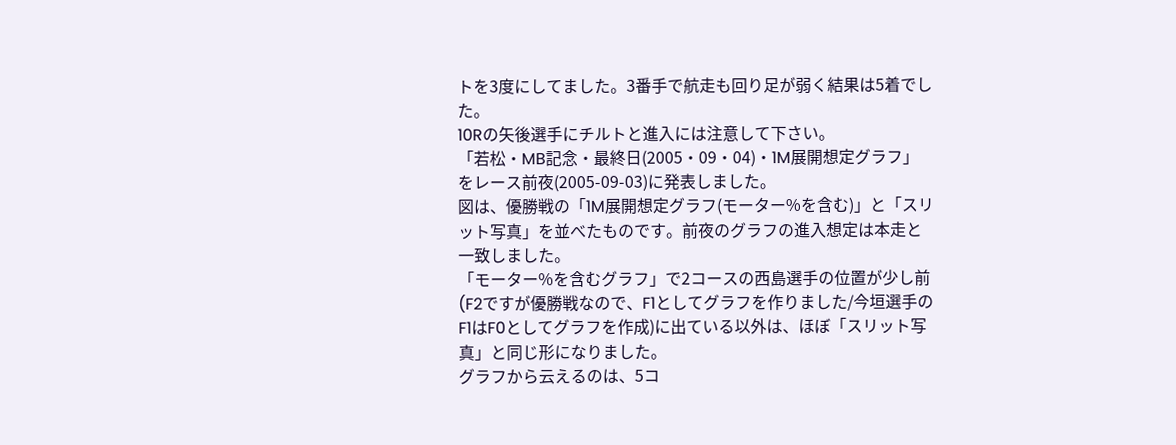トを3度にしてました。3番手で航走も回り足が弱く結果は5着でした。
10Rの矢後選手にチルトと進入には注意して下さい。
「若松・MB記念・最終日(2005・09・04)・1M展開想定グラフ」をレース前夜(2005-09-03)に発表しました。
図は、優勝戦の「1M展開想定グラフ(モーター%を含む)」と「スリット写真」を並べたものです。前夜のグラフの進入想定は本走と一致しました。
「モーター%を含むグラフ」で2コースの西島選手の位置が少し前(F2ですが優勝戦なので、F1としてグラフを作りました/今垣選手のF1はF0としてグラフを作成)に出ている以外は、ほぼ「スリット写真」と同じ形になりました。
グラフから云えるのは、5コ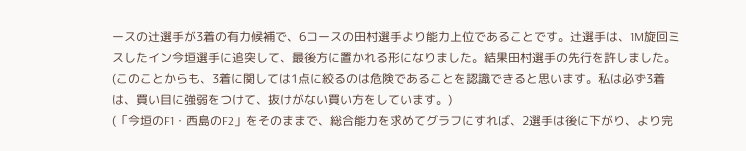ースの辻選手が3着の有力候補で、6コースの田村選手より能力上位であることです。辻選手は、1M旋回ミスしたイン今垣選手に追突して、最後方に置かれる形になりました。結果田村選手の先行を許しました。(このことからも、3着に関しては1点に絞るのは危険であることを認識できると思います。私は必ず3着は、買い目に強弱をつけて、抜けがない買い方をしています。)
(「今垣のF1・西島のF2」をそのままで、総合能力を求めてグラフにすれば、2選手は後に下がり、より完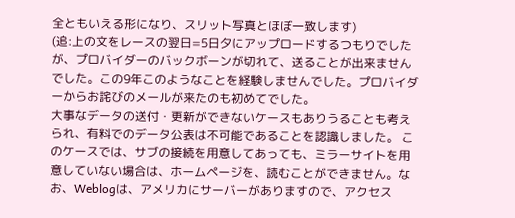全ともいえる形になり、スリット写真とほぼ一致します)
(追:上の文をレースの翌日=5日夕にアップロードするつもりでしたが、プロバイダーのバックボーンが切れて、送ることが出来ませんでした。この9年このようなことを経験しませんでした。プロバイダーからお詫びのメールが来たのも初めてでした。
大事なデータの送付・更新ができないケースもありうることも考えられ、有料でのデータ公表は不可能であることを認識しました。 このケースでは、サブの接続を用意してあっても、ミラーサイトを用意していない場合は、ホームページを、読むことができません。なお、Weblogは、アメリカにサーバーがありますので、アクセス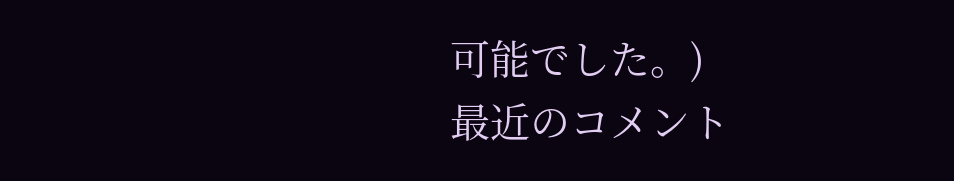可能でした。)
最近のコメント